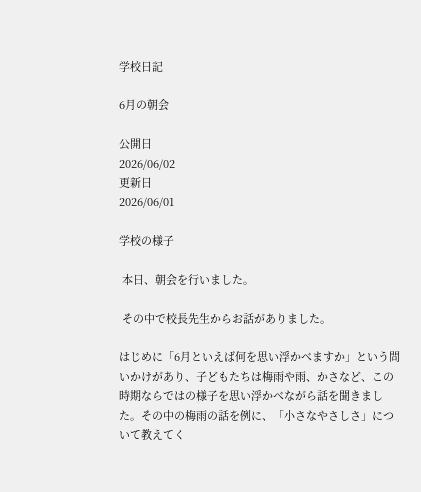学校日記

6月の朝会

公開日
2026/06/02
更新日
2026/06/01

学校の様子

 本日、朝会を行いました。

 その中で校長先生からお話がありました。

はじめに「6月といえば何を思い浮かべますか」という問いかけがあり、子どもたちは梅雨や雨、かさなど、この時期ならではの様子を思い浮かべながら話を聞きました。その中の梅雨の話を例に、「小さなやさしさ」について教えてく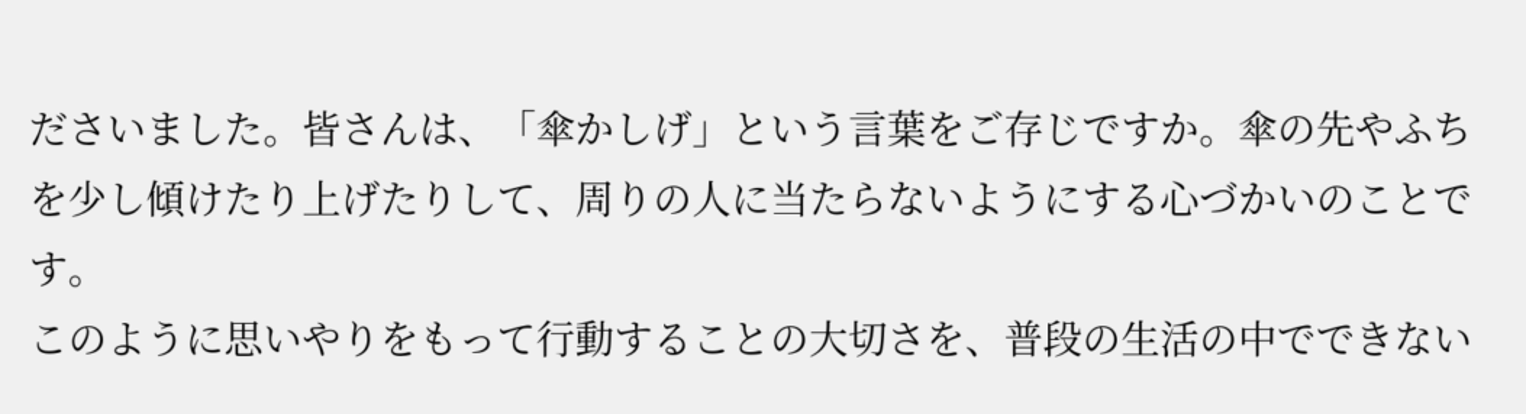ださいました。皆さんは、「傘かしげ」という言葉をご存じですか。傘の先やふちを少し傾けたり上げたりして、周りの人に当たらないようにする心づかいのことです。
このように思いやりをもって行動することの大切さを、普段の生活の中でできない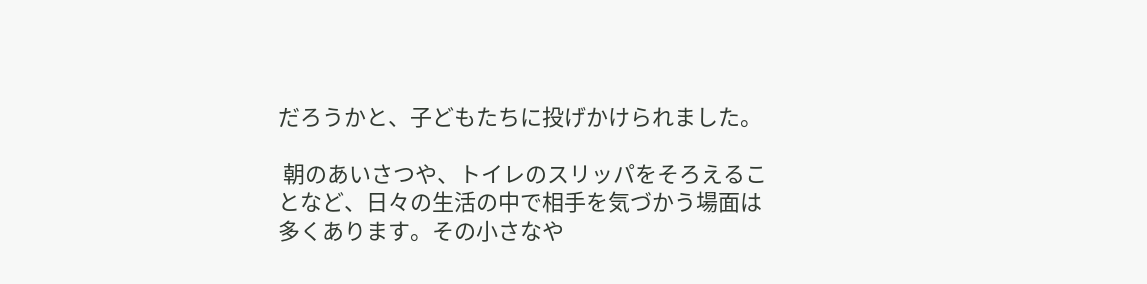だろうかと、子どもたちに投げかけられました。

 朝のあいさつや、トイレのスリッパをそろえることなど、日々の生活の中で相手を気づかう場面は多くあります。その小さなや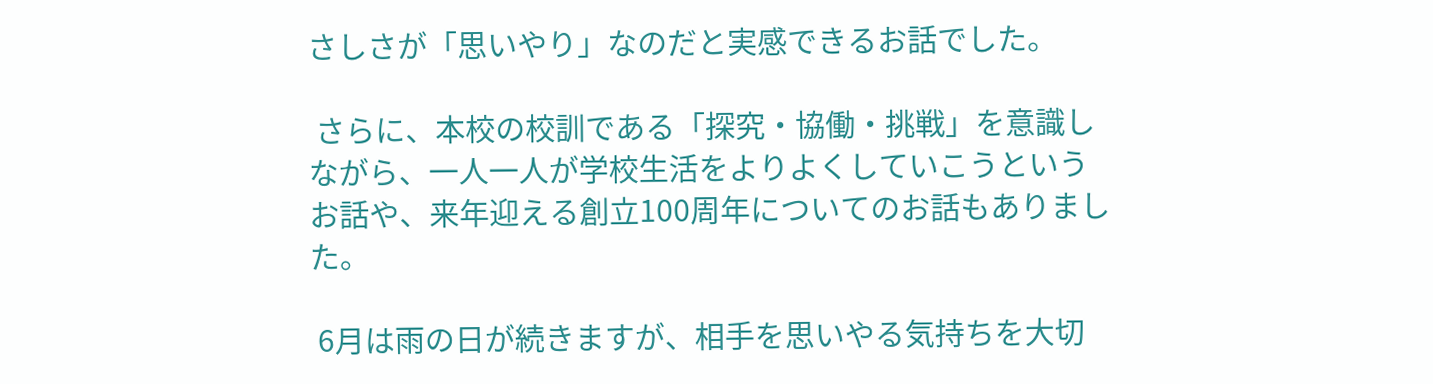さしさが「思いやり」なのだと実感できるお話でした。

 さらに、本校の校訓である「探究・協働・挑戦」を意識しながら、一人一人が学校生活をよりよくしていこうというお話や、来年迎える創立100周年についてのお話もありました。

 6月は雨の日が続きますが、相手を思いやる気持ちを大切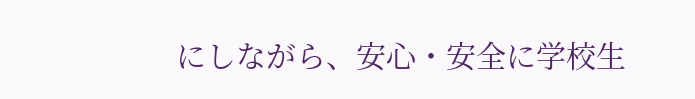にしながら、安心・安全に学校生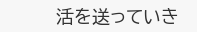活を送っていき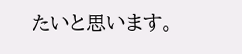たいと思います。